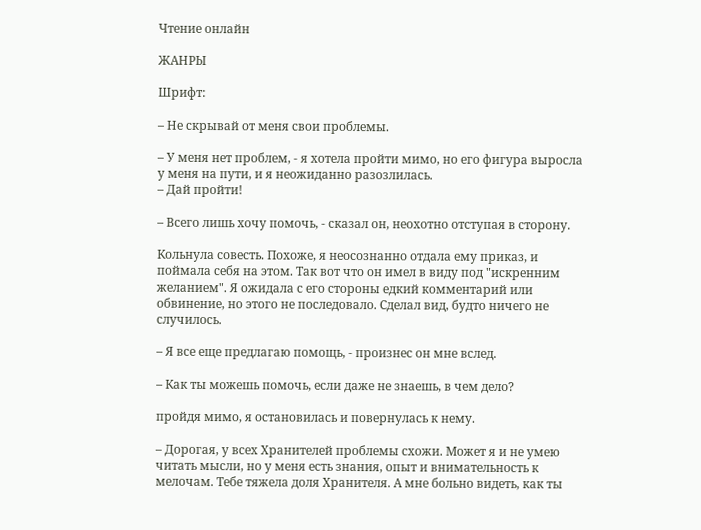Чтение онлайн

ЖАНРЫ

Шрифт:

– Не скрывай от меня свои проблемы.

– У меня нет проблем, - я хотела пройти мимо, но его фигура выросла у меня на пути, и я неожиданно разозлилась.
– Дай пройти!

– Всего лишь хочу помочь, - сказал он, неохотно отступая в сторону.

Кольнула совесть. Похоже, я неосознанно отдала ему приказ, и поймала себя на этом. Так вот что он имел в виду под "искренним желанием". Я ожидала с его стороны едкий комментарий или обвинение, но этого не последовало. Сделал вид, будто ничего не случилось.

– Я все еще предлагаю помощь, - произнес он мне вслед.

– Как ты можешь помочь, если даже не знаешь, в чем дело?

пройдя мимо, я остановилась и повернулась к нему.

– Дорогая, у всех Хранителей проблемы схожи. Может я и не умею читать мысли, но у меня есть знания, опыт и внимательность к мелочам. Тебе тяжела доля Хранителя. А мне больно видеть, как ты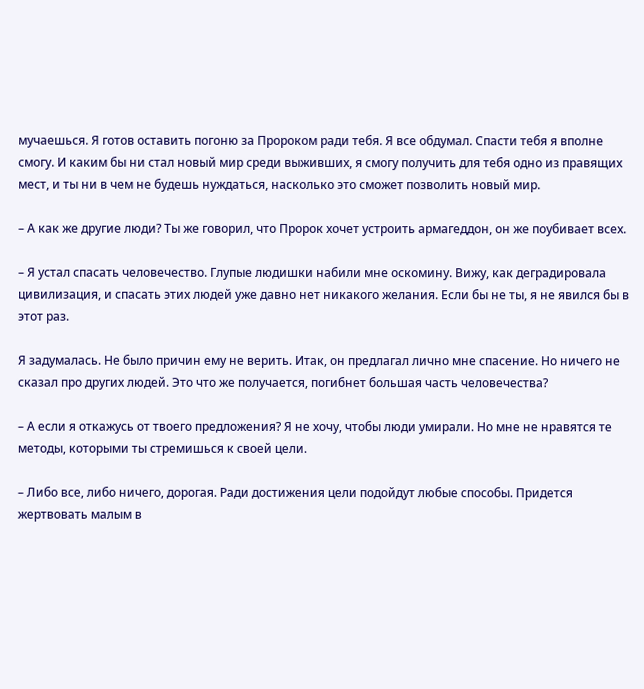мучаешься. Я готов оставить погоню за Пророком ради тебя. Я все обдумал. Спасти тебя я вполне смогу. И каким бы ни стал новый мир среди выживших, я смогу получить для тебя одно из правящих мест, и ты ни в чем не будешь нуждаться, насколько это сможет позволить новый мир.

– А как же другие люди? Ты же говорил, что Пророк хочет устроить армагеддон, он же поубивает всех.

– Я устал спасать человечество. Глупые людишки набили мне оскомину. Вижу, как деградировала цивилизация, и спасать этих людей уже давно нет никакого желания. Если бы не ты, я не явился бы в этот раз.

Я задумалась. Не было причин ему не верить. Итак, он предлагал лично мне спасение. Но ничего не сказал про других людей. Это что же получается, погибнет большая часть человечества?

– А если я откажусь от твоего предложения? Я не хочу, чтобы люди умирали. Но мне не нравятся те методы, которыми ты стремишься к своей цели.

– Либо все, либо ничего, дорогая. Ради достижения цели подойдут любые способы. Придется жертвовать малым в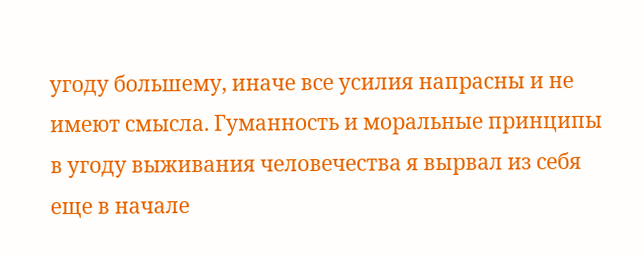угоду большему, иначе все усилия напрасны и не имеют смысла. Гуманность и моральные принципы в угоду выживания человечества я вырвал из себя еще в начале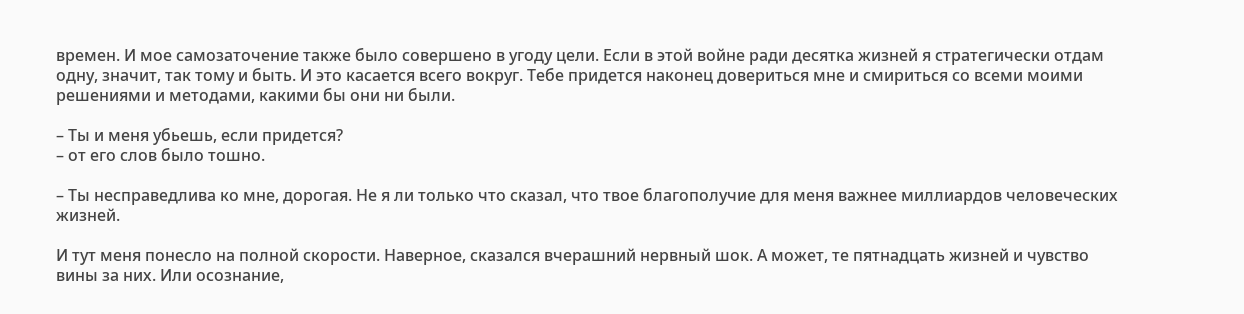времен. И мое самозаточение также было совершено в угоду цели. Если в этой войне ради десятка жизней я стратегически отдам одну, значит, так тому и быть. И это касается всего вокруг. Тебе придется наконец довериться мне и смириться со всеми моими решениями и методами, какими бы они ни были.

– Ты и меня убьешь, если придется?
– от его слов было тошно.

– Ты несправедлива ко мне, дорогая. Не я ли только что сказал, что твое благополучие для меня важнее миллиардов человеческих жизней.

И тут меня понесло на полной скорости. Наверное, сказался вчерашний нервный шок. А может, те пятнадцать жизней и чувство вины за них. Или осознание,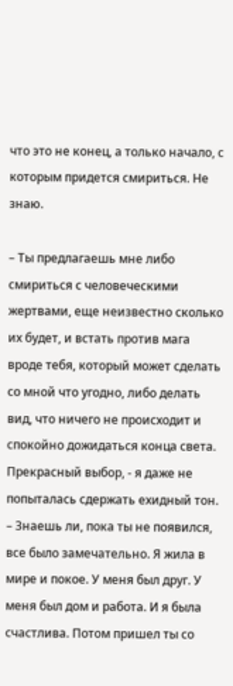что это не конец, а только начало, с которым придется смириться. Не знаю.

– Ты предлагаешь мне либо смириться с человеческими жертвами, еще неизвестно сколько их будет, и встать против мага вроде тебя, который может сделать со мной что угодно, либо делать вид, что ничего не происходит и спокойно дожидаться конца света. Прекрасный выбор, - я даже не попыталась сдержать ехидный тон.
– Знаешь ли, пока ты не появился, все было замечательно. Я жила в мире и покое. У меня был друг. У меня был дом и работа. И я была счастлива. Потом пришел ты со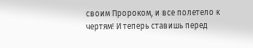своим Пророком, и все полетело к чертям! И теперь ставишь перед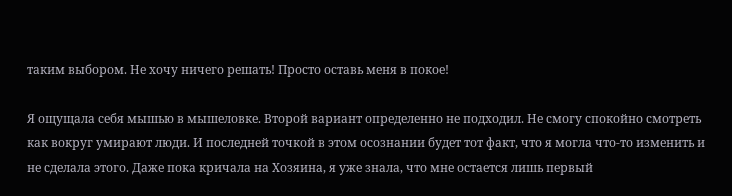таким выбором. Не хочу ничего решать! Просто оставь меня в покое!

Я ощущала себя мышью в мышеловке. Второй вариант определенно не подходил. Не смогу спокойно смотреть как вокруг умирают люди. И последней точкой в этом осознании будет тот факт, что я могла что-то изменить и не сделала этого. Даже пока кричала на Хозяина, я уже знала, что мне остается лишь первый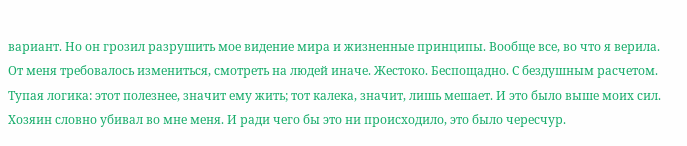вариант. Но он грозил разрушить мое видение мира и жизненные принципы. Вообще все, во что я верила. От меня требовалось измениться, смотреть на людей иначе. Жестоко. Беспощадно. С бездушным расчетом. Тупая логика: этот полезнее, значит ему жить; тот калека, значит, лишь мешает. И это было выше моих сил. Хозяин словно убивал во мне меня. И ради чего бы это ни происходило, это было чересчур.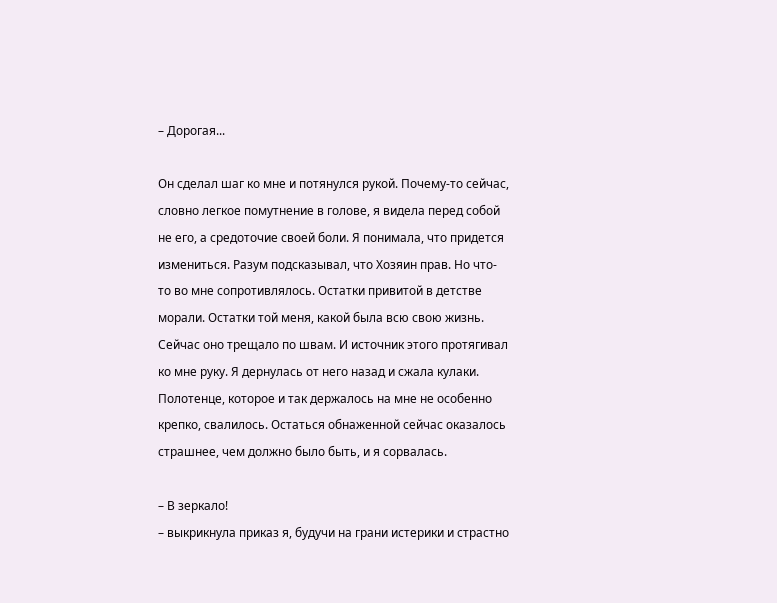– Дорогая...

Он сделал шаг ко мне и потянулся рукой. Почему-то сейчас, словно легкое помутнение в голове, я видела перед собой не его, а средоточие своей боли. Я понимала, что придется измениться. Разум подсказывал, что Хозяин прав. Но что-то во мне сопротивлялось. Остатки привитой в детстве морали. Остатки той меня, какой была всю свою жизнь. Сейчас оно трещало по швам. И источник этого протягивал ко мне руку. Я дернулась от него назад и сжала кулаки. Полотенце, которое и так держалось на мне не особенно крепко, свалилось. Остаться обнаженной сейчас оказалось страшнее, чем должно было быть, и я сорвалась.

– В зеркало!
– выкрикнула приказ я, будучи на грани истерики и страстно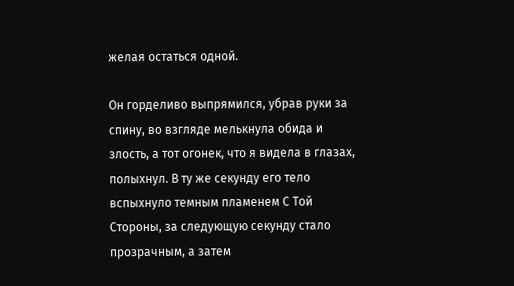желая остаться одной.

Он горделиво выпрямился, убрав руки за спину, во взгляде мелькнула обида и злость, а тот огонек, что я видела в глазах, полыхнул. В ту же секунду его тело вспыхнуло темным пламенем С Той Стороны, за следующую секунду стало прозрачным, а затем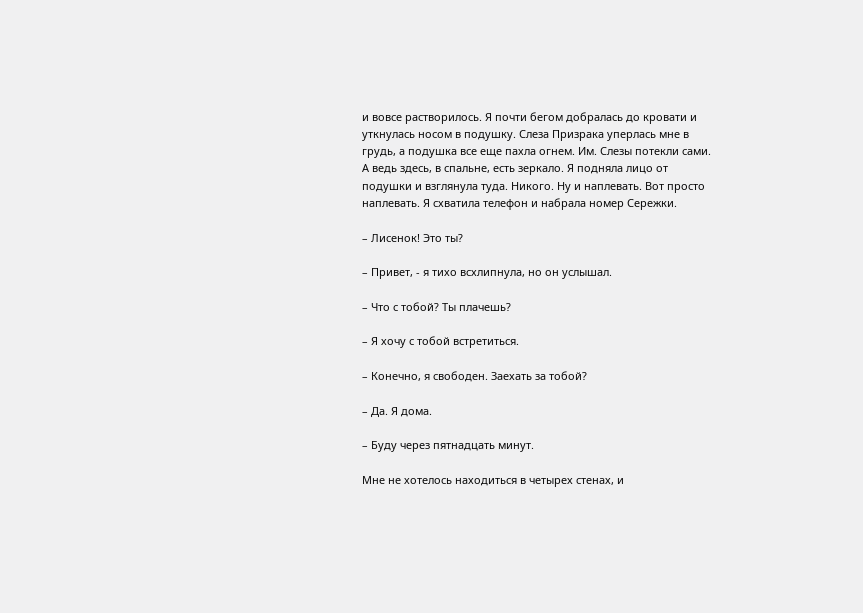и вовсе растворилось. Я почти бегом добралась до кровати и уткнулась носом в подушку. Слеза Призрака уперлась мне в грудь, а подушка все еще пахла огнем. Им. Слезы потекли сами. А ведь здесь, в спальне, есть зеркало. Я подняла лицо от подушки и взглянула туда. Никого. Ну и наплевать. Вот просто наплевать. Я схватила телефон и набрала номер Сережки.

– Лисенок! Это ты?

– Привет, - я тихо всхлипнула, но он услышал.

– Что с тобой? Ты плачешь?

– Я хочу с тобой встретиться.

– Конечно, я свободен. Заехать за тобой?

– Да. Я дома.

– Буду через пятнадцать минут.

Мне не хотелось находиться в четырех стенах, и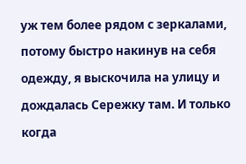уж тем более рядом с зеркалами, потому быстро накинув на себя одежду, я выскочила на улицу и дождалась Сережку там. И только когда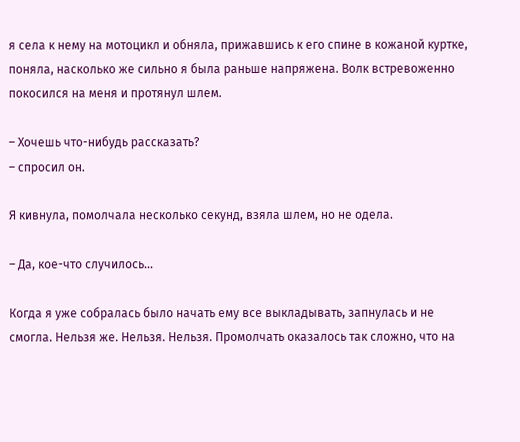я села к нему на мотоцикл и обняла, прижавшись к его спине в кожаной куртке, поняла, насколько же сильно я была раньше напряжена. Волк встревоженно покосился на меня и протянул шлем.

– Хочешь что-нибудь рассказать?
– спросил он.

Я кивнула, помолчала несколько секунд, взяла шлем, но не одела.

– Да, кое-что случилось...

Когда я уже собралась было начать ему все выкладывать, запнулась и не смогла. Нельзя же. Нельзя. Нельзя. Промолчать оказалось так сложно, что на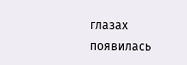глазах появилась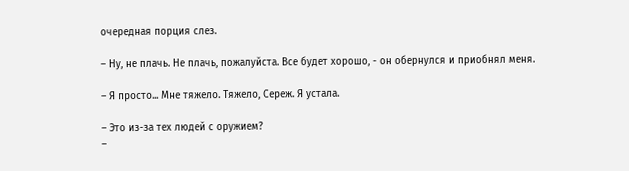очередная порция слез.

– Ну, не плачь. Не плачь, пожалуйста. Все будет хорошо, - он обернулся и приобнял меня.

– Я просто... Мне тяжело. Тяжело, Сереж. Я устала.

– Это из-за тех людей с оружием?
–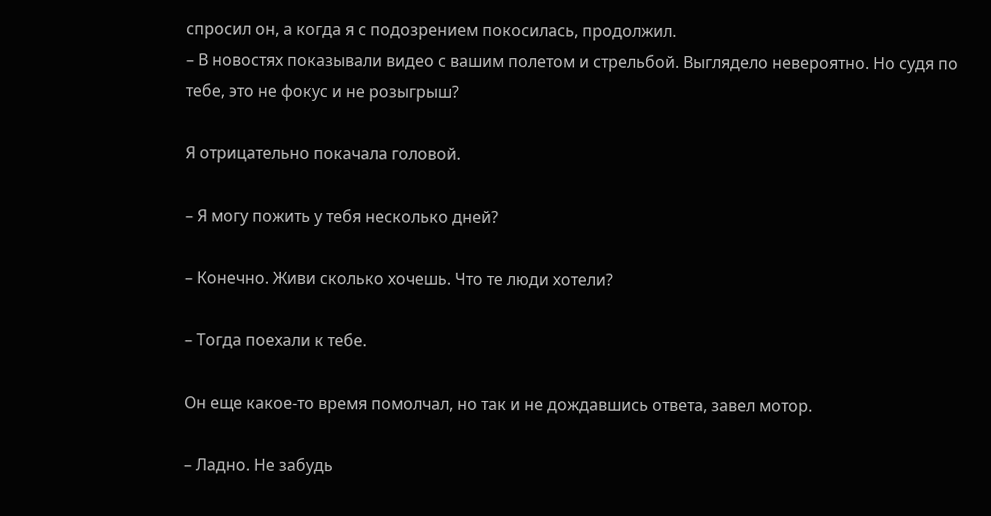спросил он, а когда я с подозрением покосилась, продолжил.
– В новостях показывали видео с вашим полетом и стрельбой. Выглядело невероятно. Но судя по тебе, это не фокус и не розыгрыш?

Я отрицательно покачала головой.

– Я могу пожить у тебя несколько дней?

– Конечно. Живи сколько хочешь. Что те люди хотели?

– Тогда поехали к тебе.

Он еще какое-то время помолчал, но так и не дождавшись ответа, завел мотор.

– Ладно. Не забудь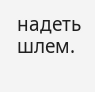надеть шлем.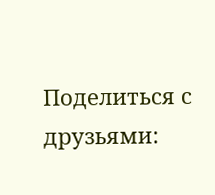Поделиться с друзьями: